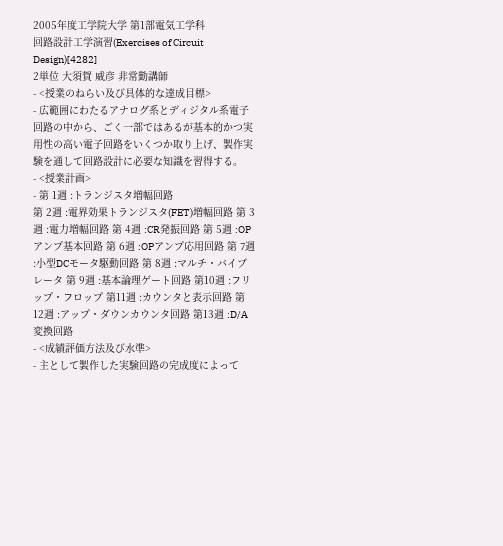2005年度工学院大学 第1部電気工学科
回路設計工学演習(Exercises of Circuit Design)[4282]
2単位 大須賀 威彦 非常勤講師
- <授業のねらい及び具体的な達成目標>
- 広範囲にわたるアナログ系とディジタル系電子回路の中から、ごく一部ではあるが基本的かつ実用性の高い電子回路をいくつか取り上げ、製作実験を通して回路設計に必要な知識を習得する。
- <授業計画>
- 第 1週 :トランジスタ増幅回路
第 2週 :電界効果トランジスタ(FET)増幅回路 第 3週 :電力増幅回路 第 4週 :CR発振回路 第 5週 :OPアンプ基本回路 第 6週 :OPアンプ応用回路 第 7週 :小型DCモータ駆動回路 第 8週 :マルチ・バイブレータ 第 9週 :基本論理ゲート回路 第10週 :フリップ・フロップ 第11週 :カウンタと表示回路 第12週 :アップ・ダウンカウンタ回路 第13週 :D/A変換回路
- <成績評価方法及び水準>
- 主として製作した実験回路の完成度によって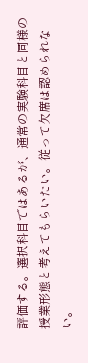評価する。選択科目ではあるが、通常の実験科目と同様の授業形態と考えてもらいたい。従って欠席は認められない。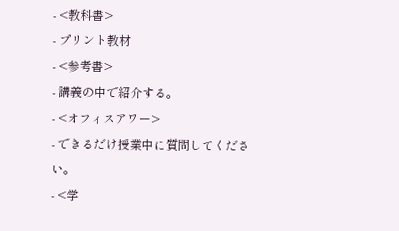- <教科書>
- プリント教材
- <参考書>
- 講義の中で紹介する。
- <オフィスアワー>
- できるだけ授業中に質問してください。
- <学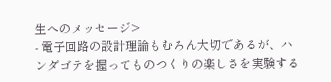生へのメッセージ>
- 電子回路の設計理論もむろん大切であるが、ハンダゴテを握ってものつくりの楽しさを実験する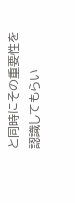と同時にその重要性を認識してもらい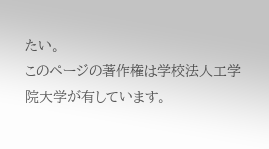たい。
このページの著作権は学校法人工学院大学が有しています。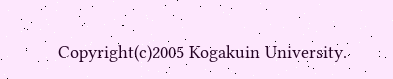Copyright(c)2005 Kogakuin University.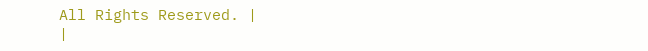All Rights Reserved. |
|